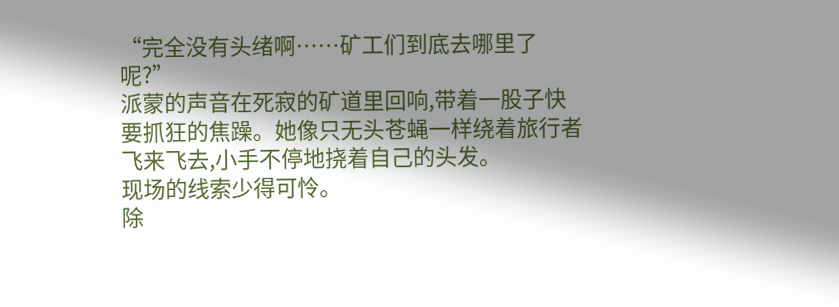“完全没有头绪啊……矿工们到底去哪里了呢?”
派蒙的声音在死寂的矿道里回响,带着一股子快要抓狂的焦躁。她像只无头苍蝇一样绕着旅行者飞来飞去,小手不停地挠着自己的头发。
现场的线索少得可怜。
除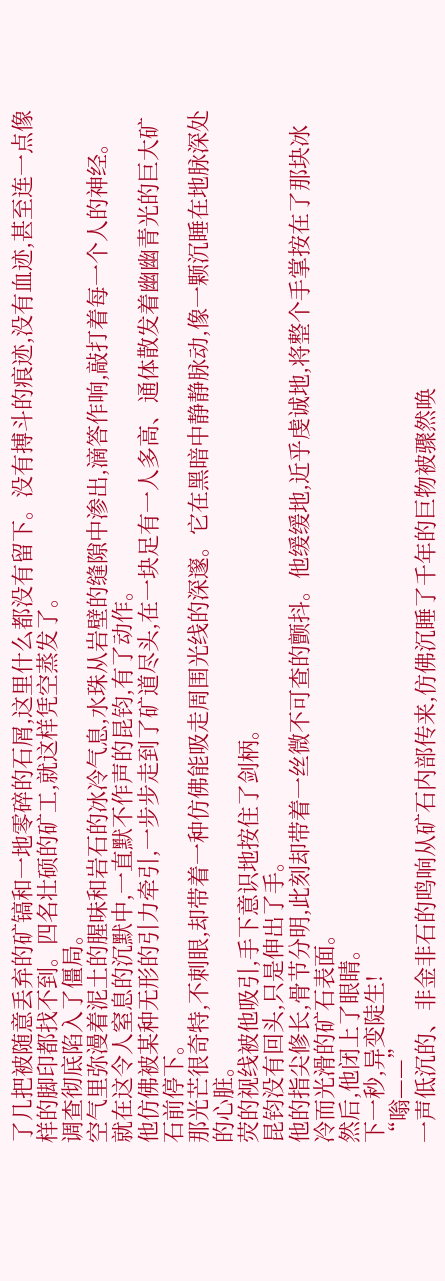了几把被随意丢弃的矿镐和一地零碎的石屑,这里什么都没有留下。没有搏斗的痕迹,没有血迹,甚至连一点像样的脚印都找不到。四名壮硕的矿工,就这样凭空蒸发了。
调查彻底陷入了僵局。
空气里弥漫着泥土的腥味和岩石的冰冷气息,水珠从岩壁的缝隙中渗出,滴答作响,敲打着每一个人的神经。
就在这令人窒息的沉默中,一直默不作声的昆钧,有了动作。
他仿佛被某种无形的引力牵引,一步步走到了矿道尽头,在一块足有一人多高、通体散发着幽幽青光的巨大矿石前停下。
那光芒很奇特,不刺眼,却带着一种仿佛能吸走周围光线的深邃。它在黑暗中静静脉动,像一颗沉睡在地脉深处的心脏。
荧的视线被他吸引,手下意识地按住了剑柄。
昆钧没有回头,只是伸出了手。
他的指尖修长,骨节分明,此刻却带着一丝微不可查的颤抖。他缓缓地,近乎虔诚地,将整个手掌按在了那块冰冷而光滑的矿石表面。
然后,他闭上了眼睛。
下一秒,异变陡生!
“嗡——”
一声低沉的、非金非石的鸣响从矿石内部传来,仿佛沉睡了千年的巨物被骤然唤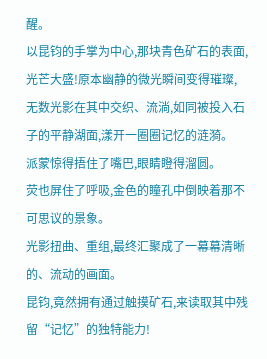醒。
以昆钧的手掌为中心,那块青色矿石的表面,光芒大盛!原本幽静的微光瞬间变得璀璨,无数光影在其中交织、流淌,如同被投入石子的平静湖面,漾开一圈圈记忆的涟漪。
派蒙惊得捂住了嘴巴,眼睛瞪得溜圆。
荧也屏住了呼吸,金色的瞳孔中倒映着那不可思议的景象。
光影扭曲、重组,最终汇聚成了一幕幕清晰的、流动的画面。
昆钧,竟然拥有通过触摸矿石,来读取其中残留“记忆”的独特能力!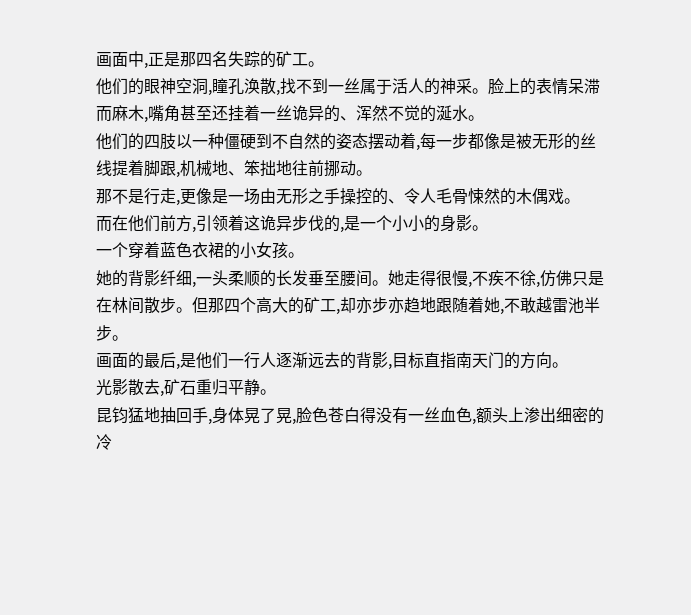画面中,正是那四名失踪的矿工。
他们的眼神空洞,瞳孔涣散,找不到一丝属于活人的神采。脸上的表情呆滞而麻木,嘴角甚至还挂着一丝诡异的、浑然不觉的涎水。
他们的四肢以一种僵硬到不自然的姿态摆动着,每一步都像是被无形的丝线提着脚跟,机械地、笨拙地往前挪动。
那不是行走,更像是一场由无形之手操控的、令人毛骨悚然的木偶戏。
而在他们前方,引领着这诡异步伐的,是一个小小的身影。
一个穿着蓝色衣裙的小女孩。
她的背影纤细,一头柔顺的长发垂至腰间。她走得很慢,不疾不徐,仿佛只是在林间散步。但那四个高大的矿工,却亦步亦趋地跟随着她,不敢越雷池半步。
画面的最后,是他们一行人逐渐远去的背影,目标直指南天门的方向。
光影散去,矿石重归平静。
昆钧猛地抽回手,身体晃了晃,脸色苍白得没有一丝血色,额头上渗出细密的冷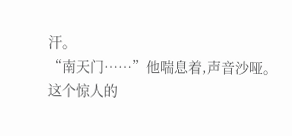汗。
“南天门……”他喘息着,声音沙哑。
这个惊人的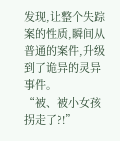发现,让整个失踪案的性质,瞬间从普通的案件,升级到了诡异的灵异事件。
“被、被小女孩拐走了?!”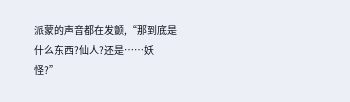派蒙的声音都在发颤,“那到底是什么东西?仙人?还是……妖怪?”